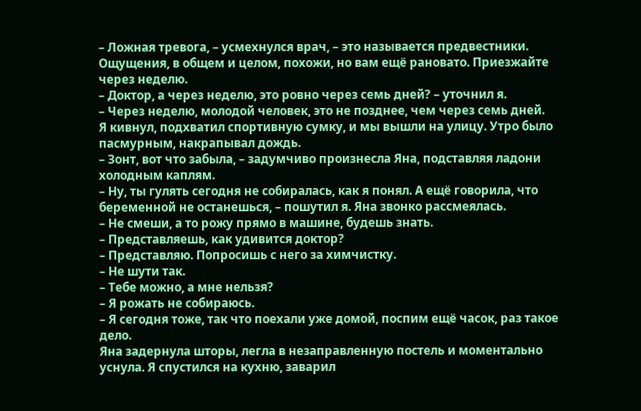– Ложная тревога, – усмехнулся врач, – это называется предвестники. Ощущения, в общем и целом, похожи, но вам ещё рановато. Приезжайте через неделю.
– Доктор, а через неделю, это ровно через семь дней? – уточнил я.
– Через неделю, молодой человек, это не позднее, чем через семь дней.
Я кивнул, подхватил спортивную сумку, и мы вышли на улицу. Утро было пасмурным, накрапывал дождь.
– Зонт, вот что забыла, – задумчиво произнесла Яна, подставляя ладони холодным каплям.
– Ну, ты гулять сегодня не собиралась, как я понял. А ещё говорила, что беременной не останешься, – пошутил я. Яна звонко рассмеялась.
– Не смеши, а то рожу прямо в машине, будешь знать.
– Представляешь, как удивится доктор?
– Представляю. Попросишь с него за химчистку.
– Не шути так.
– Тебе можно, а мне нельзя?
– Я рожать не собираюсь.
– Я сегодня тоже, так что поехали уже домой, поспим ещё часок, раз такое дело.
Яна задернула шторы, легла в незаправленную постель и моментально уснула. Я спустился на кухню, заварил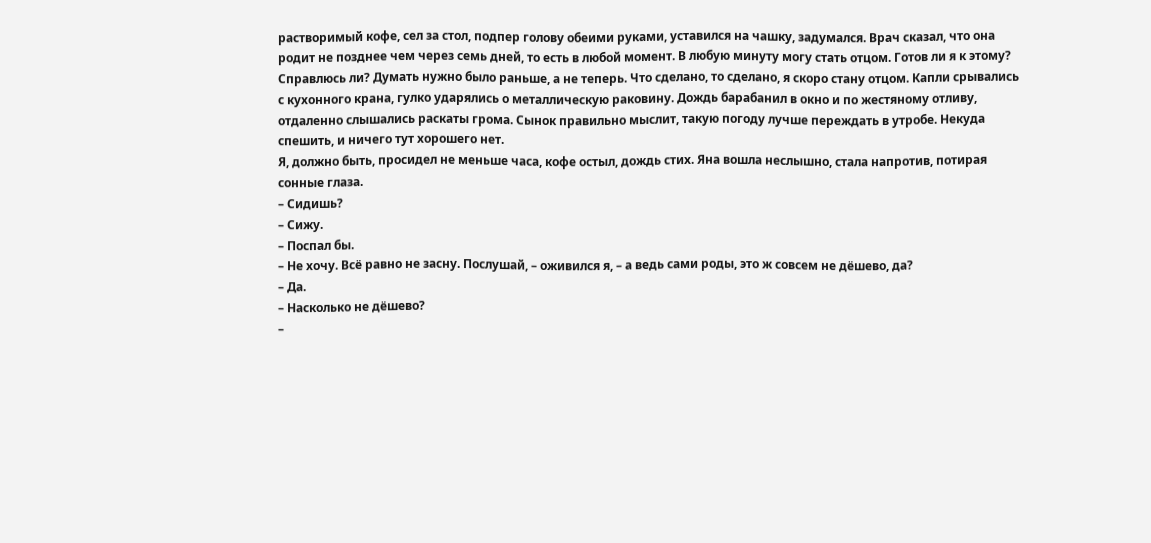растворимый кофе, сел за стол, подпер голову обеими руками, уставился на чашку, задумался. Врач сказал, что она родит не позднее чем через семь дней, то есть в любой момент. В любую минуту могу стать отцом. Готов ли я к этому? Справлюсь ли? Думать нужно было раньше, а не теперь. Что сделано, то сделано, я скоро стану отцом. Капли срывались с кухонного крана, гулко ударялись о металлическую раковину. Дождь барабанил в окно и по жестяному отливу, отдаленно слышались раскаты грома. Сынок правильно мыслит, такую погоду лучше переждать в утробе. Некуда спешить, и ничего тут хорошего нет.
Я, должно быть, просидел не меньше часа, кофе остыл, дождь стих. Яна вошла неслышно, стала напротив, потирая сонные глаза.
– Сидишь?
– Сижу.
– Поспал бы.
– Не хочу. Всё равно не засну. Послушай, – оживился я, – а ведь сами роды, это ж совсем не дёшево, да?
– Да.
– Насколько не дёшево?
–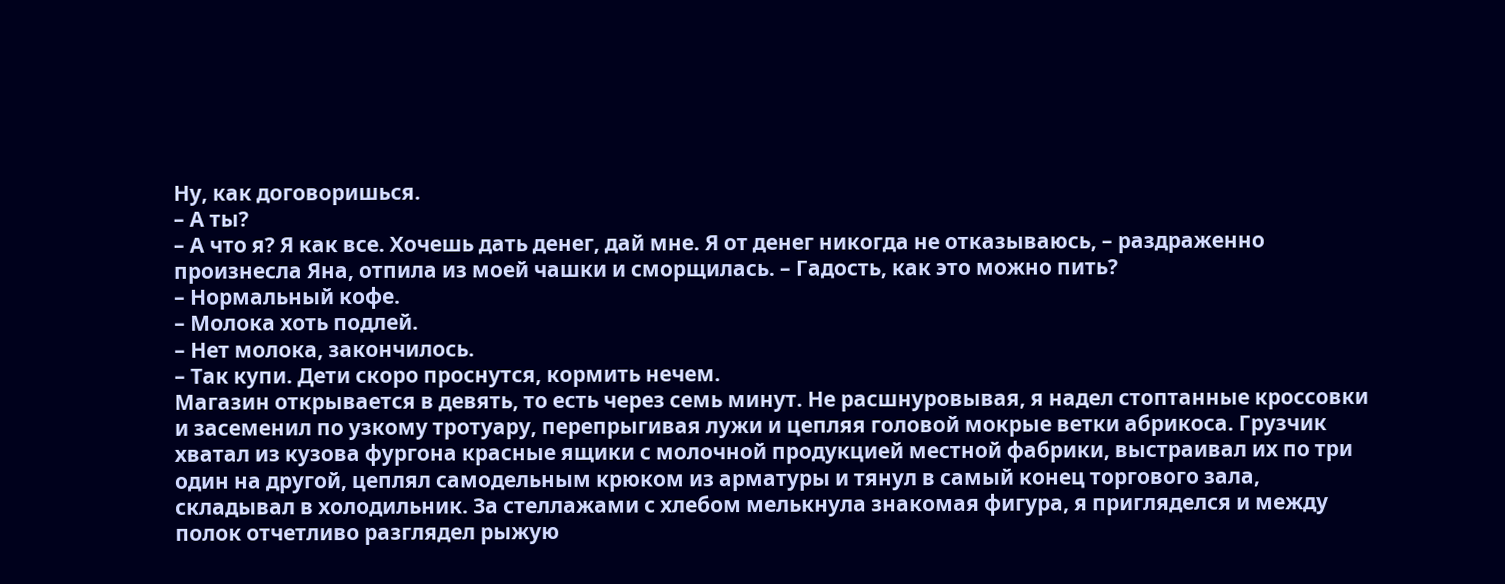Ну, как договоришься.
– А ты?
– А что я? Я как все. Хочешь дать денег, дай мне. Я от денег никогда не отказываюсь, – раздраженно произнесла Яна, отпила из моей чашки и сморщилась. – Гадость, как это можно пить?
– Нормальный кофе.
– Молока хоть подлей.
– Нет молока, закончилось.
– Так купи. Дети скоро проснутся, кормить нечем.
Магазин открывается в девять, то есть через семь минут. Не расшнуровывая, я надел стоптанные кроссовки и засеменил по узкому тротуару, перепрыгивая лужи и цепляя головой мокрые ветки абрикоса. Грузчик хватал из кузова фургона красные ящики с молочной продукцией местной фабрики, выстраивал их по три один на другой, цеплял самодельным крюком из арматуры и тянул в самый конец торгового зала, складывал в холодильник. За стеллажами с хлебом мелькнула знакомая фигура, я пригляделся и между полок отчетливо разглядел рыжую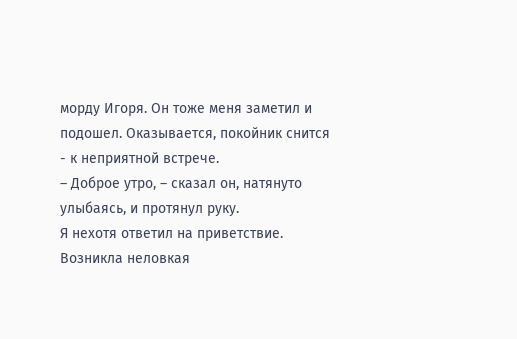морду Игоря. Он тоже меня заметил и подошел. Оказывается, покойник снится - к неприятной встрече.
– Доброе утро, – сказал он, натянуто улыбаясь, и протянул руку.
Я нехотя ответил на приветствие. Возникла неловкая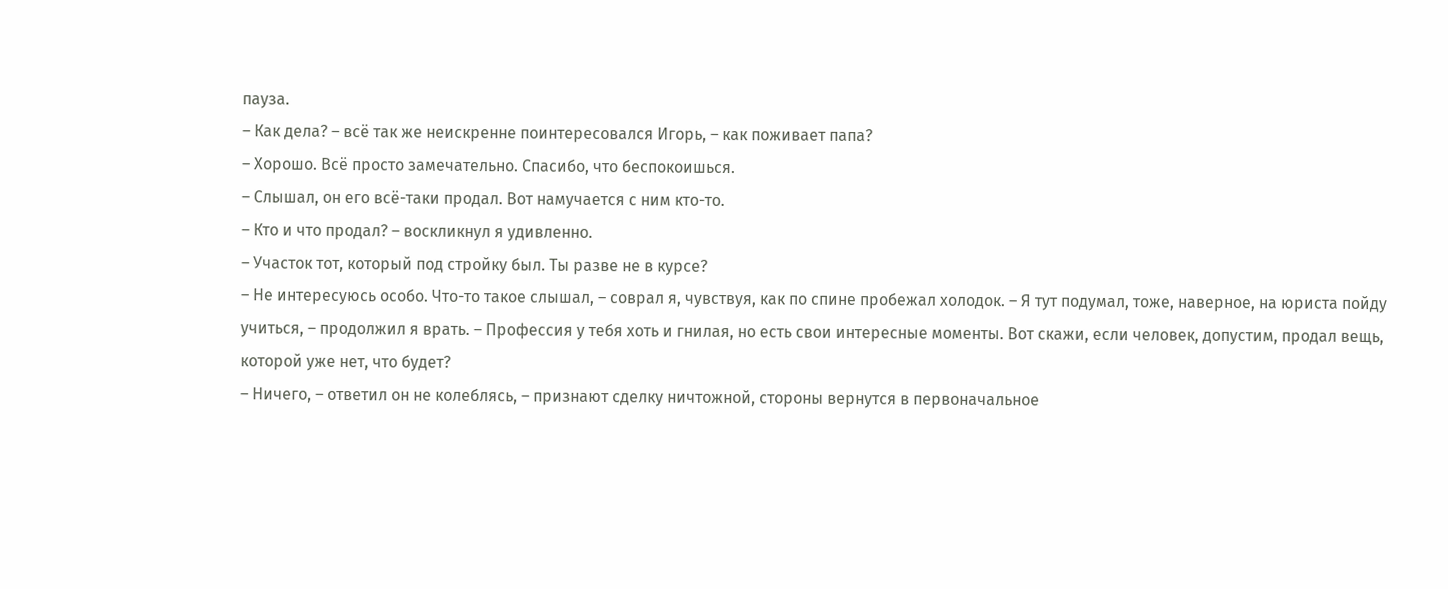пауза.
– Как дела? – всё так же неискренне поинтересовался Игорь, – как поживает папа?
– Хорошо. Всё просто замечательно. Спасибо, что беспокоишься.
– Слышал, он его всё-таки продал. Вот намучается с ним кто-то.
– Кто и что продал? – воскликнул я удивленно.
– Участок тот, который под стройку был. Ты разве не в курсе?
– Не интересуюсь особо. Что-то такое слышал, – соврал я, чувствуя, как по спине пробежал холодок. – Я тут подумал, тоже, наверное, на юриста пойду учиться, – продолжил я врать. – Профессия у тебя хоть и гнилая, но есть свои интересные моменты. Вот скажи, если человек, допустим, продал вещь, которой уже нет, что будет?
– Ничего, – ответил он не колеблясь, – признают сделку ничтожной, стороны вернутся в первоначальное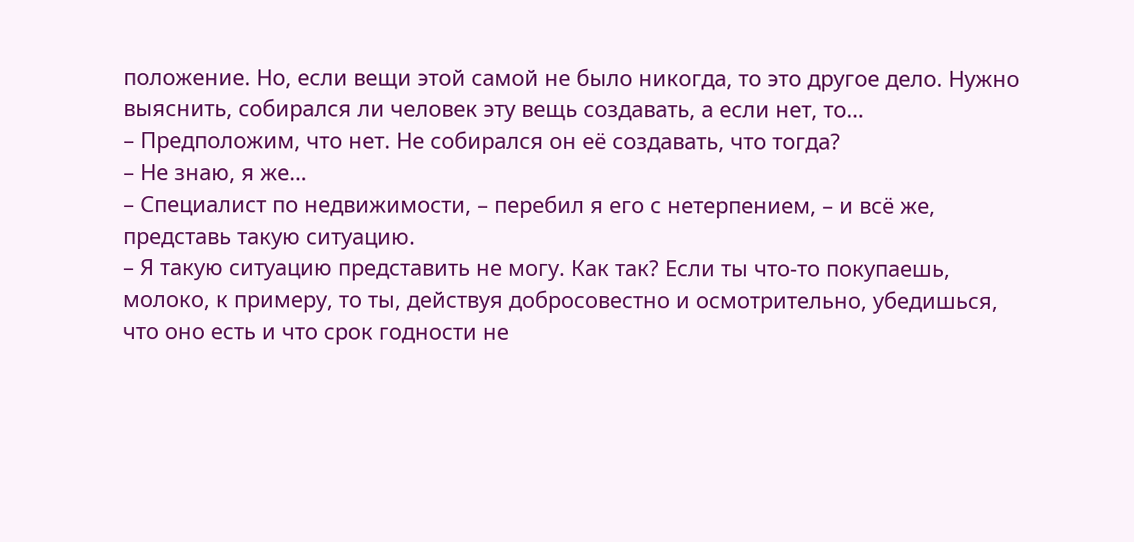положение. Но, если вещи этой самой не было никогда, то это другое дело. Нужно выяснить, собирался ли человек эту вещь создавать, а если нет, то…
– Предположим, что нет. Не собирался он её создавать, что тогда?
– Не знаю, я же…
– Специалист по недвижимости, – перебил я его с нетерпением, – и всё же, представь такую ситуацию.
– Я такую ситуацию представить не могу. Как так? Если ты что-то покупаешь, молоко, к примеру, то ты, действуя добросовестно и осмотрительно, убедишься, что оно есть и что срок годности не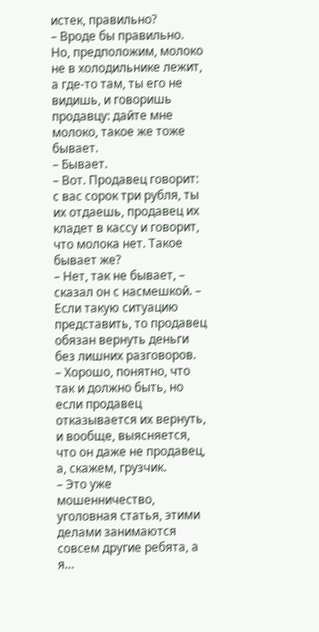истек, правильно?
– Вроде бы правильно. Но, предположим, молоко не в холодильнике лежит, а где-то там, ты его не видишь, и говоришь продавцу: дайте мне молоко, такое же тоже бывает.
– Бывает.
– Вот. Продавец говорит: с вас сорок три рубля, ты их отдаешь, продавец их кладет в кассу и говорит, что молока нет. Такое бывает же?
– Нет, так не бывает, – сказал он с насмешкой. – Если такую ситуацию представить, то продавец обязан вернуть деньги без лишних разговоров.
– Хорошо, понятно, что так и должно быть, но если продавец отказывается их вернуть, и вообще, выясняется, что он даже не продавец, а, скажем, грузчик.
– Это уже мошенничество, уголовная статья, этими делами занимаются совсем другие ребята, а я…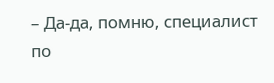– Да-да, помню, специалист по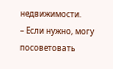недвижимости.
– Если нужно, могу посоветовать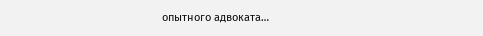опытного адвоката…